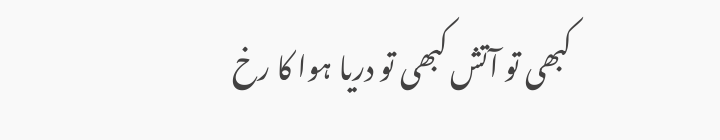کبھی تو آتش کبھی تو دریا ہوا کا رخ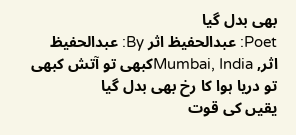بھی بدل گیا
Poet: عبدالحفیظ اثر By: عبدالحفیظ اثر, Mumbai, Indiaکبھی تو آتش کبھی تو دریا ہوا کا رخ بھی بدل گیا
یقیں کی قوت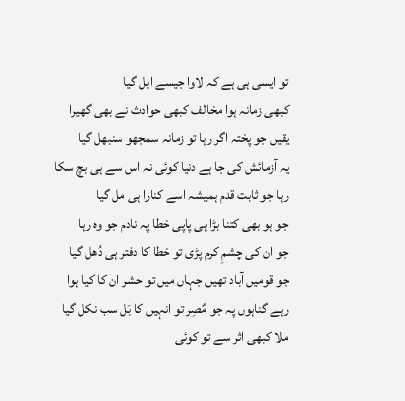تو ایسی ہی ہے کہ لاوا جیسے ابل گیا
کبھی زمانہ ہوا مخالف کبھی حوادث نے بھی گھیرا
یقیں جو پختہ اگر رہا تو زمانہ سمجھو سنبھل گیا
یہ آزمائش کی جا ہے دنیا کوئی نہ اس سے ہی بچ سکا
رہا جو ثابت قدم ہمیشہ اسے کنارا ہی مل گیا
جو ہو بھی کتنا بڑا ہی پاپی خطا پہ نادم جو وہ رہا
جو ان کی چشمِ کرم پڑی تو خطا کا دفتر ہی دُھل گیا
جو قومیں آباد تھیں جہاں میں تو حشر ان کا کیا ہوا
رہے گناہوں پہ جو مٌصِر تو انہیں کا بَل سب نکل گیا
ملا کبھی اثر سے تو کوئی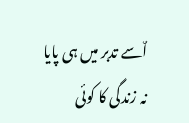اٌسے تدبر میں ہی پایا
نہ زندگی کا کوئی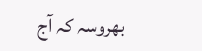بھروسہ کہ آج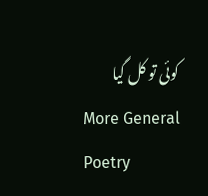کوئی تو کل گیا
More General Poetry